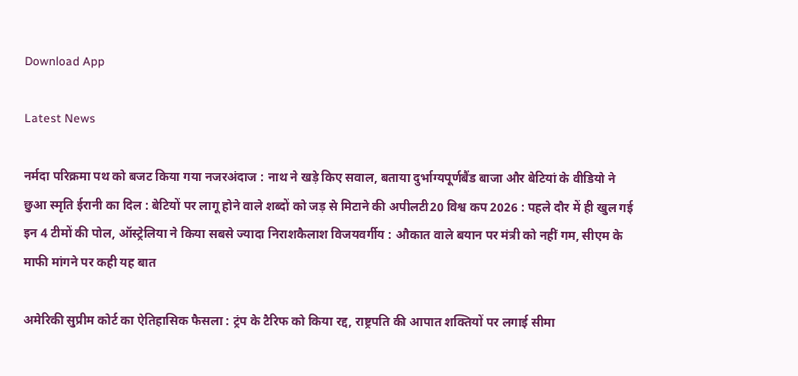Download App

Latest News

नर्मदा परिक्रमा पथ को बजट किया गया नजरअंदाज : नाथ ने खड़े किए सवाल, बताया दुर्भाग्यपूर्णबैंड बाजा और बेटियां के वीडियो ने छुआ स्मृति ईरानी का दिल : बेटियों पर लागू होने वाले शब्दों को जड़ से मिटाने की अपीलटी20 विश्व कप 2026 : पहले दौर में ही खुल गई इन 4 टीमों की पोल, ऑस्ट्रेलिया ने किया सबसे ज्यादा निराशकैलाश विजयवर्गीय : औकात वाले बयान पर मंत्री को नहीं गम, सीएम के माफी मांगने पर कही यह बात

अमेरिकी सुप्रीम कोर्ट का ऐतिहासिक फैसला : ट्रंप के टैरिफ को किया रद्द, राष्ट्रपति की आपात शक्तियों पर लगाई सीमा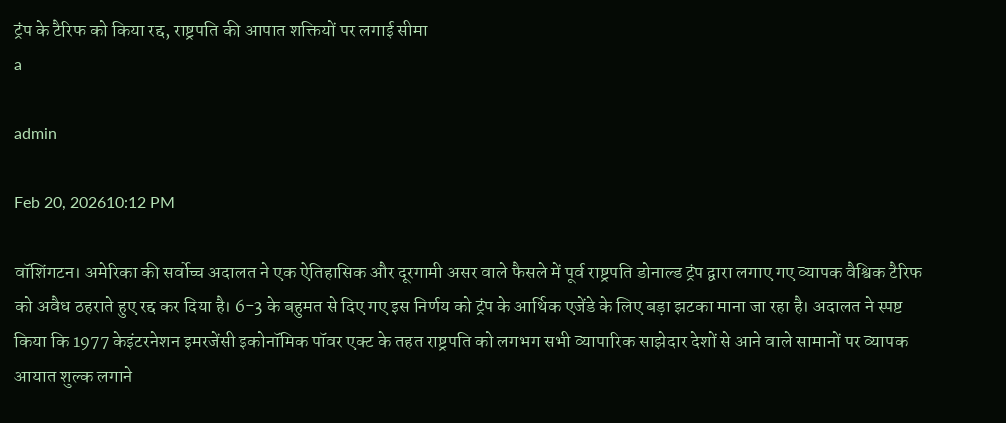ट्रंप के टैरिफ को किया रद्द, राष्ट्रपति की आपात शक्तियों पर लगाई सीमा
a

admin

Feb 20, 202610:12 PM

वॉशिंगटन। अमेरिका की सर्वोच्च अदालत ने एक ऐतिहासिक और दूरगामी असर वाले फैसले में पूर्व राष्ट्रपति डोनाल्ड ट्रंप द्वारा लगाए गए व्यापक वैश्विक टैरिफ को अवैध ठहराते हुए रद्द कर दिया है। 6-3 के बहुमत से दिए गए इस निर्णय को ट्रंप के आर्थिक एजेंडे के लिए बड़ा झटका माना जा रहा है। अदालत ने स्पष्ट किया कि 1977 केइंटरनेशन इमरजेंसी इकोनॉमिक पॉवर एक्ट के तहत राष्ट्रपति को लगभग सभी व्यापारिक साझेदार देशों से आने वाले सामानों पर व्यापक आयात शुल्क लगाने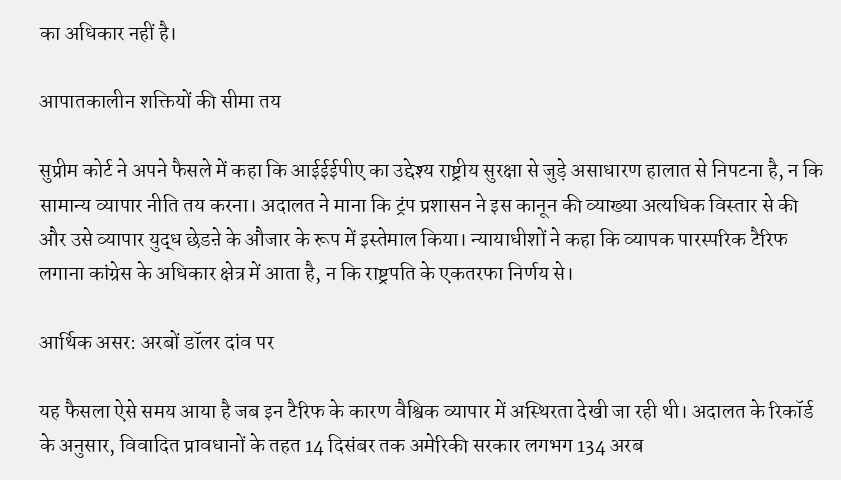का अधिकार नहीं है।

आपातकालीन शक्तियों की सीमा तय

सुप्रीम कोर्ट ने अपने फैसले में कहा कि आईईईपीए का उद्देश्य राष्ट्रीय सुरक्षा से जुड़े असाधारण हालात से निपटना है, न कि सामान्य व्यापार नीति तय करना। अदालत ने माना कि ट्रंप प्रशासन ने इस कानून की व्याख्या अत्यधिक विस्तार से की और उसे व्यापार युद्ध छेडऩे के औजार के रूप में इस्तेमाल किया। न्यायाधीशों ने कहा कि व्यापक पारस्परिक टैरिफ लगाना कांग्रेस के अधिकार क्षेत्र में आता है, न कि राष्ट्रपति के एकतरफा निर्णय से।

आर्थिक असर: अरबों डॉलर दांव पर

यह फैसला ऐसे समय आया है जब इन टैरिफ के कारण वैश्विक व्यापार में अस्थिरता देखी जा रही थी। अदालत के रिकॉर्ड के अनुसार, विवादित प्रावधानों के तहत 14 दिसंबर तक अमेरिकी सरकार लगभग 134 अरब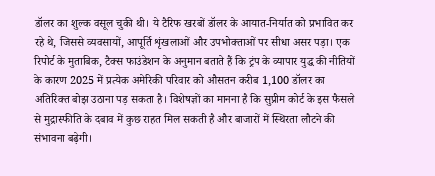डॉलर का शुल्क वसूल चुकी थी। ये टैरिफ खरबों डॉलर के आयात-निर्यात को प्रभावित कर रहे थे, जिससे व्यवसायों, आपूर्ति शृंखलाओं और उपभोक्ताओं पर सीधा असर पड़ा। एक रिपोर्ट के मुताबिक, टैक्स फाउंडेशन के अनुमान बताते हैं कि ट्रंप के व्यापार युद्ध की नीतियों के कारण 2025 में प्रत्येक अमेरिकी परिवार को औसतन करीब 1,100 डॉलर का अतिरिक्त बोझ उठाना पड़ सकता है। विशेषज्ञों का मानना है कि सुप्रीम कोर्ट के इस फैसले से मुद्रास्फीति के दबाव में कुछ राहत मिल सकती है और बाजारों में स्थिरता लौटने की संभावना बढ़ेगी।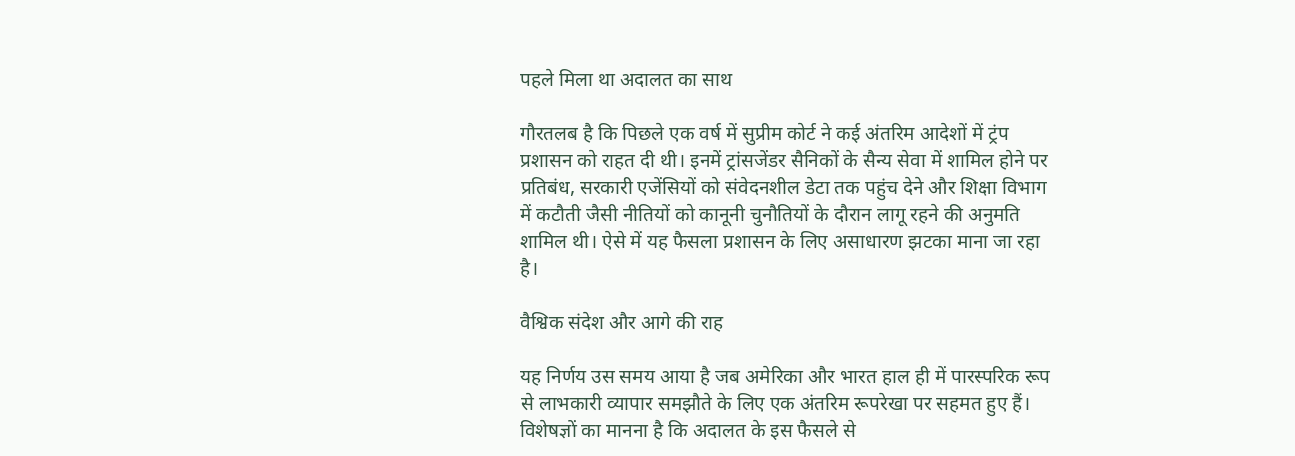पहले मिला था अदालत का साथ

गौरतलब है कि पिछले एक वर्ष में सुप्रीम कोर्ट ने कई अंतरिम आदेशों में ट्रंप प्रशासन को राहत दी थी। इनमें ट्रांसजेंडर सैनिकों के सैन्य सेवा में शामिल होने पर प्रतिबंध, सरकारी एजेंसियों को संवेदनशील डेटा तक पहुंच देने और शिक्षा विभाग में कटौती जैसी नीतियों को कानूनी चुनौतियों के दौरान लागू रहने की अनुमति शामिल थी। ऐसे में यह फैसला प्रशासन के लिए असाधारण झटका माना जा रहा है।

वैश्विक संदेश और आगे की राह

यह निर्णय उस समय आया है जब अमेरिका और भारत हाल ही में पारस्परिक रूप से लाभकारी व्यापार समझौते के लिए एक अंतरिम रूपरेखा पर सहमत हुए हैं। विशेषज्ञों का मानना है कि अदालत के इस फैसले से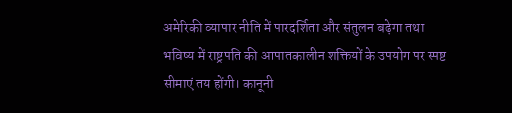अमेरिकी व्यापार नीति में पारदर्शिता और संतुलन बढ़ेगा तथा भविष्य में राष्ट्रपति की आपातकालीन शक्तियों के उपयोग पर स्पष्ट सीमाएं तय होंगी। कानूनी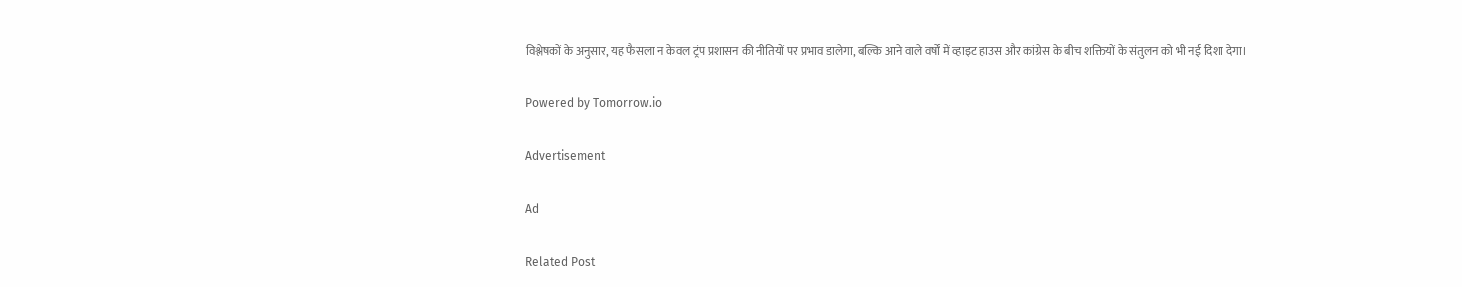विश्लेषकों के अनुसार, यह फैसला न केवल ट्रंप प्रशासन की नीतियों पर प्रभाव डालेगा, बल्कि आने वाले वर्षों में व्हाइट हाउस और कांग्रेस के बीच शक्तियों के संतुलन को भी नई दिशा देगा।

Powered by Tomorrow.io

Advertisement

Ad

Related Post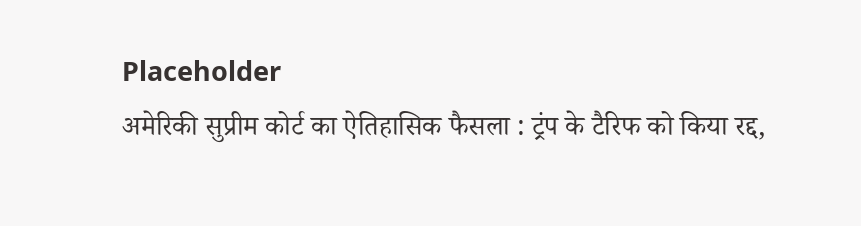Placeholder
अमेरिकी सुप्रीम कोर्ट का ऐतिहासिक फैसला : ट्रंप के टैरिफ को किया रद्द,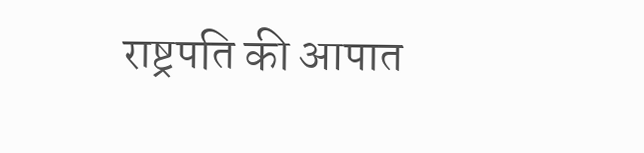राष्ट्रपति की आपात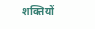शक्तियों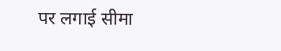पर लगाई सीमा